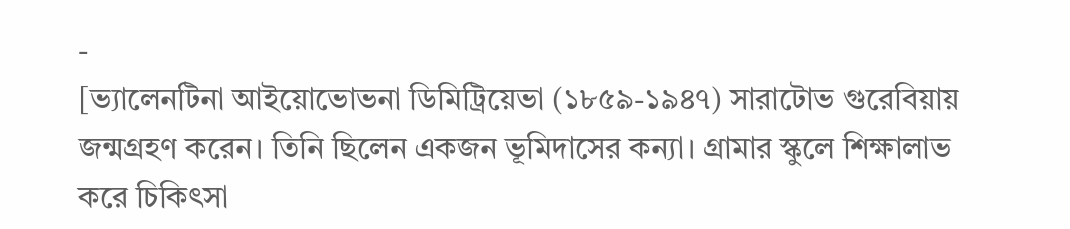-
[ভ্যালেনটিনা আইয়োভোভনা ডিমিট্রিয়েভা (১৮৫৯-১৯৪৭) সারাটোভ গুরেবিয়ায় জন্মগ্রহণ করেন। তিনি ছিলেন একজন ভূমিদাসের কন্যা। গ্রামার স্কুলে শিক্ষালাভ করে চিকিৎসা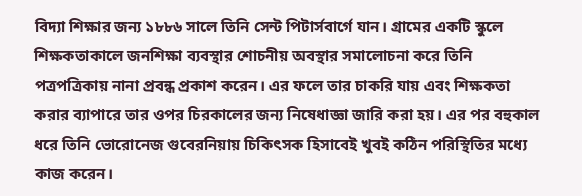বিদ্যা শিক্ষার জন্য ১৮৮৬ সালে তিনি সেন্ট পিটার্সবার্গে যান। গ্রামের একটি স্কুলে শিক্ষকতাকালে জনশিক্ষা ব্যবস্থার শোচনীয় অবস্থার সমালোচনা করে তিনি পত্রপত্রিকায় নানা প্রবন্ধ প্রকাশ করেন। এর ফলে তার চাকরি যায় এবং শিক্ষকতা করার ব্যাপারে তার ওপর চিরকালের জন্য নিষেধাজ্ঞা জারি করা হয়। এর পর বহুকাল ধরে তিনি ভোরোনেজ গুবেরনিয়ায় চিকিৎসক হিসাবেই খুবই কঠিন পরিস্থিতির মধ্যে কাজ করেন।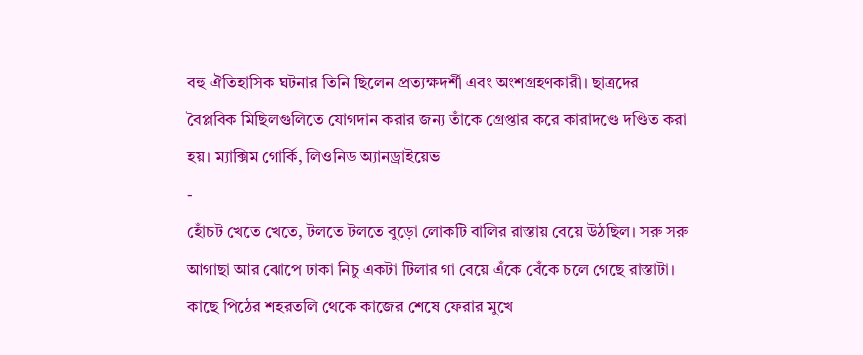বহু ঐতিহাসিক ঘটনার তিনি ছিলেন প্রত্যক্ষদর্শী এবং অংশগ্রহণকারী। ছাত্রদের বৈপ্লবিক মিছিলগুলিতে যোগদান করার জন্য তাঁকে গ্রেপ্তার করে কারাদণ্ডে দণ্ডিত করা হয়। ম্যাক্সিম গোর্কি, লিওনিড অ্যানড্রাইয়েভ
-
হোঁচট খেতে খেতে, টলতে টলতে বুড়ো লোকটি বালির রাস্তায় বেয়ে উঠছিল। সরু সরু আগাছা আর ঝোপে ঢাকা নিচু একটা টিলার গা বেয়ে এঁকে বেঁকে চলে গেছে রাস্তাটা।
কাছে পিঠের শহরতলি থেকে কাজের শেষে ফেরার মুখে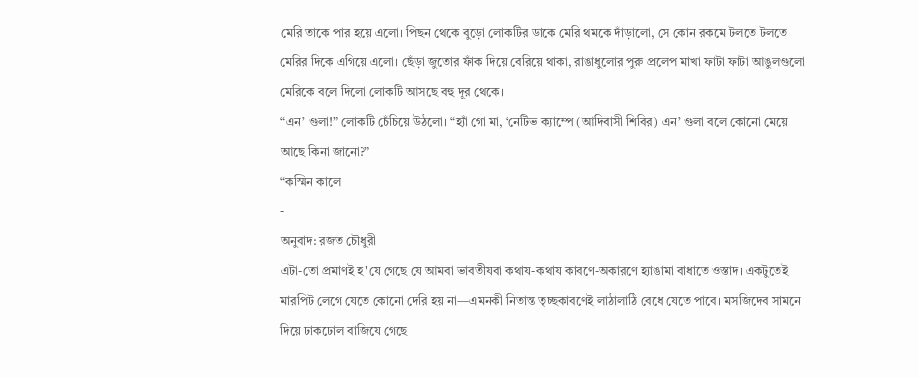মেরি তাকে পার হয়ে এলো। পিছন থেকে বুড়ো লোকটির ডাকে মেরি থমকে দাঁড়ালো, সে কোন রকমে টলতে টলতে মেরির দিকে এগিয়ে এলো। ছেঁড়া জুতোর ফাঁক দিয়ে বেরিয়ে থাকা, রাঙাধুলোর পুরু প্রলেপ মাখা ফাটা ফাটা আঙুলগুলো মেরিকে বলে দিলো লোকটি আসছে বহু দূর থেকে।
“এন’ গুলা!” লোকটি চেঁচিয়ে উঠলো। “হ্যাঁ গো মা, ‘নেটিভ ক্যাম্পে (আদিবাসী শিবির) এন’ গুলা বলে কোনো মেয়ে আছে কিনা জানো?”
“কস্মিন কালে
-
অনুবাদ: রজত চৌধুরী
এটা-তো প্রমাণই হ'যে গেছে যে আমবা ভাবতীযবা কথায-কথায কাবণে-অকারণে হ্যাঙামা বাধাতে ওস্তাদ। একটুতেই মারপিট লেগে যেতে কোনো দেরি হয় না—এমনকী নিতান্ত তৃচ্ছকাবণেই লাঠালাঠি বেধে যেতে পাবে। মসজিদেব সামনে দিয়ে ঢাকঢোল বাজিযে গেছে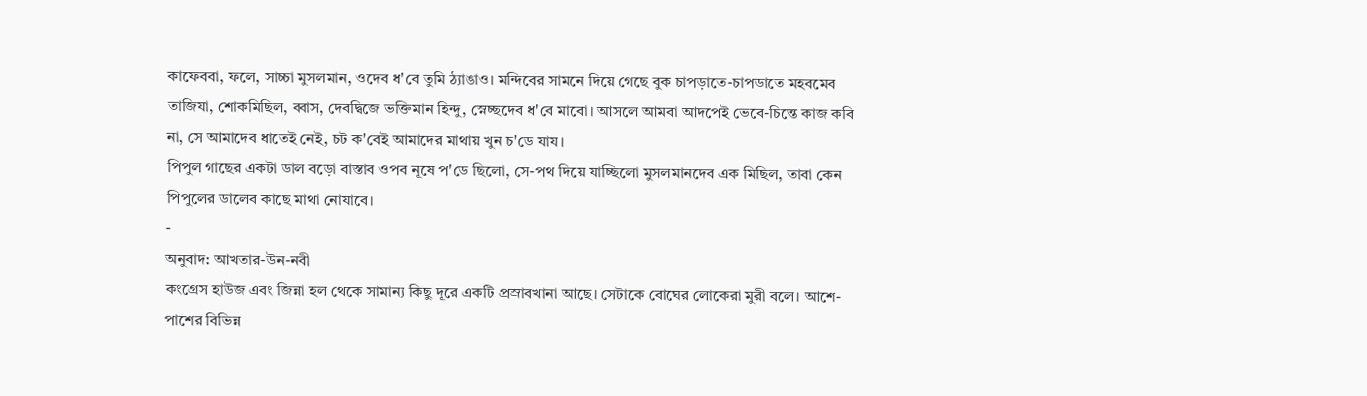কাফেববা, ফলে, সাচ্চা মুসলমান, ওদেব ধ'বে তুমি ঠ্যাঙাও। মন্দিবের সামনে দিয়ে গেছে বুক চাপড়াতে-চাপডাতে মহবমেব তাজিযা, শোকমিছিল, ব্বাস, দেবদ্বিজে ভক্তিমান হিন্দু, স্নেচ্ছদেব ধ'বে মাবো। আসলে আমবা আদপেই ভেবে-চিন্তে কাজ কবি না, সে আমাদেব ধাতেই নেই, চট ক'বেই আমাদের মাথায় খুন চ'ডে যায।
পিপুল গাছের একটা ডাল বড়ো বাস্তাব ওপব নূষে প'ডে ছিলো, সে-পথ দিয়ে যাচ্ছিলো মুসলমানদেব এক মিছিল, তাবা কেন পিপুলের ডালেব কাছে মাথা নোযাবে।
-
অনুবাদ: আখতার-উন-নবী
কংগ্রেস হাউজ এবং জিন্না হল থেকে সামান্য কিছু দূরে একটি প্রস্রাবখানা আছে। সেটাকে বোঘের লোকেরা মুরী বলে। আশে-পাশের বিভিন্ন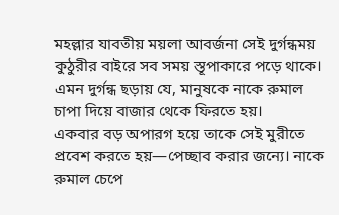মহল্লার যাবতীয় ময়লা আবর্জনা সেই দুর্গন্ধময় কুঠুরীর বাইরে সব সময় স্তূপাকারে পড়ে থাকে। এমন দুর্গন্ধ ছড়ায় যে, মানুষকে নাকে রুমাল চাপা দিয়ে বাজার থেকে ফিরতে হয়।
একবার বড় অপারগ হয়ে তাকে সেই মুরীতে প্রবেশ করতে হয়—পেচ্ছাব করার জন্যে। নাকে রুমাল চেপে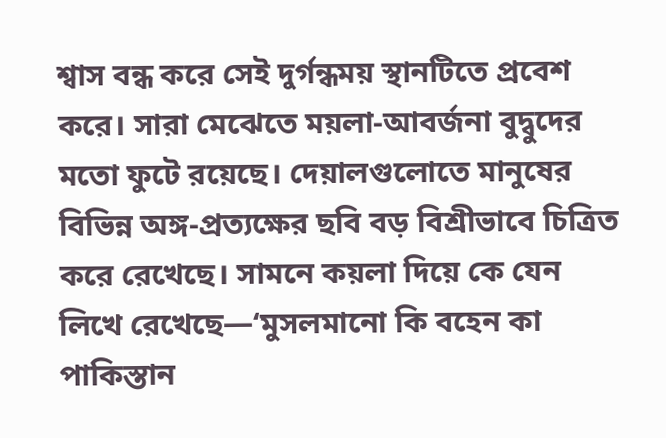শ্বাস বন্ধ করে সেই দুর্গন্ধময় স্থানটিতে প্রবেশ করে। সারা মেঝেতে ময়লা-আবর্জনা বুদ্বুদের মতো ফুটে রয়েছে। দেয়ালগুলোতে মানুষের বিভিন্ন অঙ্গ-প্রত্যক্ষের ছবি বড় বিশ্রীভাবে চিত্রিত করে রেখেছে। সামনে কয়লা দিয়ে কে যেন লিখে রেখেছে—‘মুসলমানো কি বহেন কা পাকিস্তান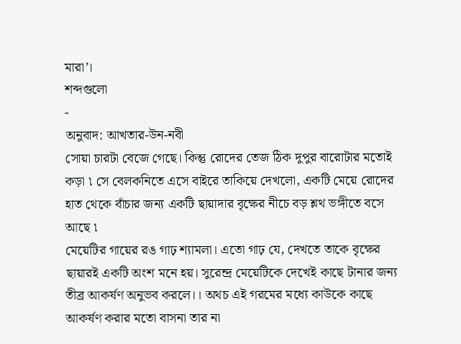মারা’।
শব্দগুলো
-
অনুবাদ: আখতার-উন-নবী
সোয়া চারটা বেজে গেছে। কিন্তু রোদের তেজ ঠিক দুপুর বারোটার মতোই কড়া ৷ সে বেলকনিতে এসে বাইরে তাকিয়ে দেখলো, একটি মেয়ে রোদের হাত থেকে বাঁচার জন্য একটি ছায়াদার বৃক্ষের নীচে বড় শ্লথ ভঙ্গীতে বসে আছে ৷
মেয়েটির গায়ের রঙ গাঢ় শ্যামলা। এতো গাঢ় যে, দেখতে তাকে বৃক্ষের ছায়ারই একটি অংশ মনে হয়। সুরেন্দ্র মেয়েটিকে দেখেই কাছে টানার জন্য তীব্র আকর্ষণ অনুভব করলে।। অথচ এই গরমের মধ্যে কাউকে কাছে আকর্ষণ করার মতো বাসনা তার না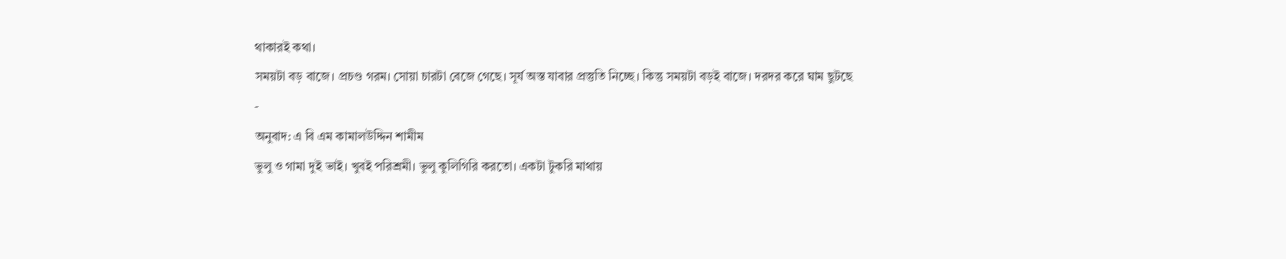থাকারই কথা।
সময়টা বড় বাজে। প্রচণ্ড গরম। সোয়া চারটা বেজে গেছে। সূর্য অস্ত যাবার প্রস্তুতি নিচ্ছে। কিন্তু সময়টা বড়ই বাজে। দরদর করে ঘাম ছুটছে
-
অনুবাদ: এ বি এম কামালউদ্দিন শামীম
ভুলু ও গামা দুই ভাই। খুবই পরিশ্রমী। ভুলু কুলিগিরি করতো। একটা টুকরি মাথায়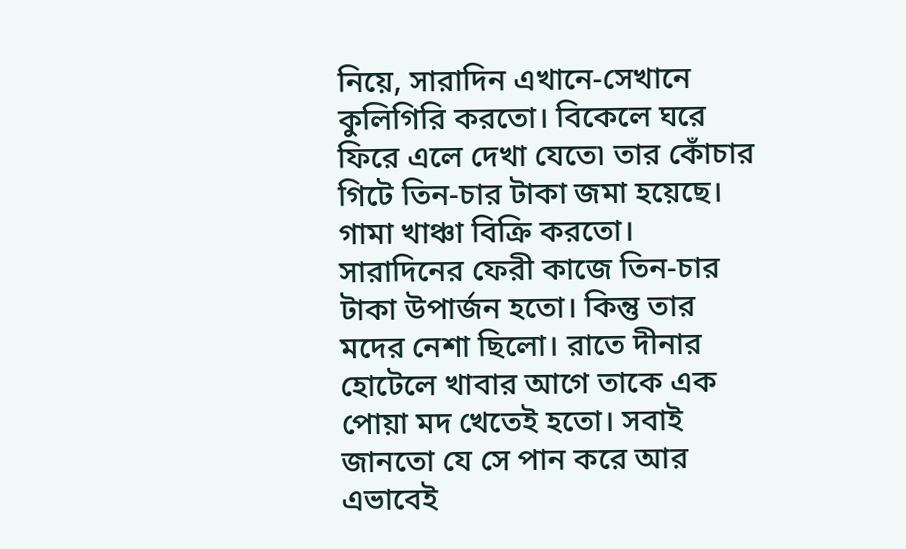নিয়ে, সারাদিন এখানে-সেখানে কুলিগিরি করতো। বিকেলে ঘরে ফিরে এলে দেখা যেতে৷ তার কোঁচার গিটে তিন-চার টাকা জমা হয়েছে।
গামা খাঞ্চা বিক্রি করতো। সারাদিনের ফেরী কাজে তিন-চার টাকা উপার্জন হতো। কিন্তু তার মদের নেশা ছিলো। রাতে দীনার হোটেলে খাবার আগে তাকে এক পোয়া মদ খেতেই হতো। সবাই জানতো যে সে পান করে আর এভাবেই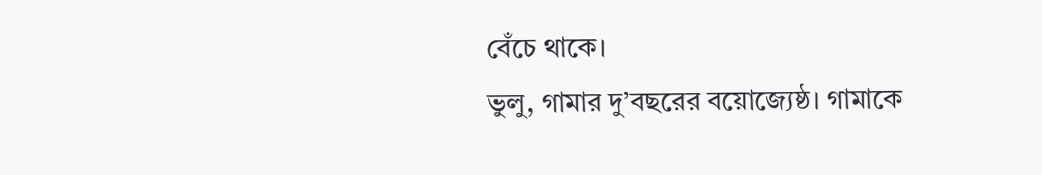বেঁচে থাকে।
ভুলু, গামার দু’বছরের বয়োজ্যেষ্ঠ। গামাকে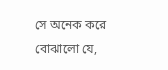সে অনেক করে বোঝালো যে,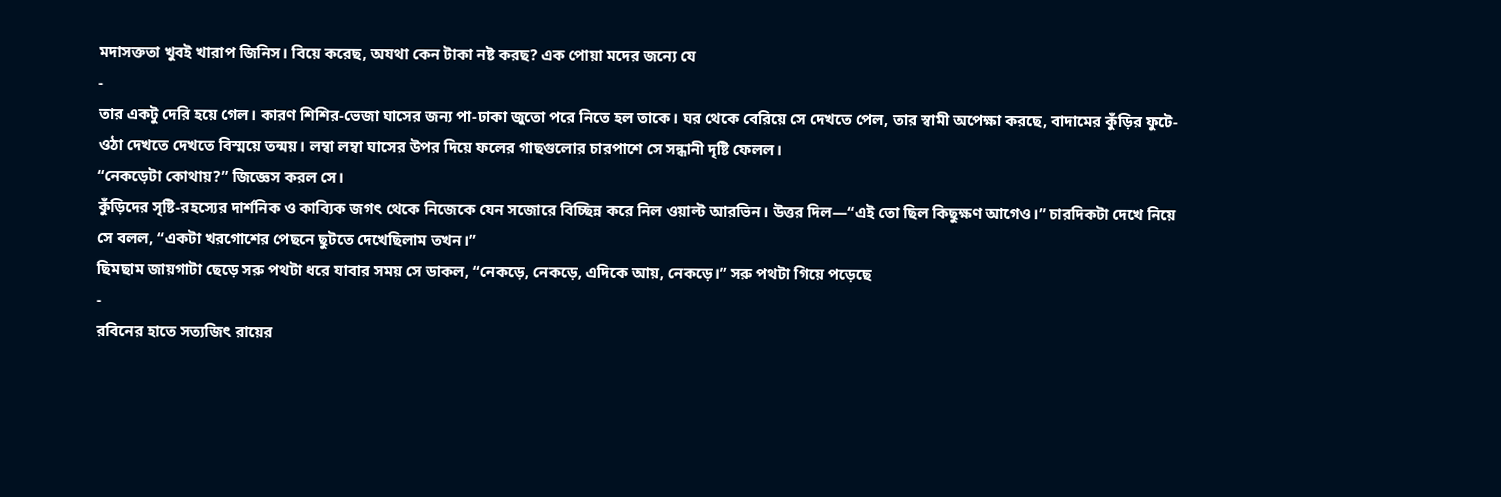মদাসক্ততা খুবই খারাপ জিনিস। বিয়ে করেছ, অযথা কেন টাকা নষ্ট করছ? এক পোয়া মদের জন্যে যে
-
তার একটু দেরি হয়ে গেল। কারণ শিশির-ভেজা ঘাসের জন্য পা-ঢাকা জুতো পরে নিতে হল তাকে। ঘর থেকে বেরিয়ে সে দেখতে পেল, তার স্বামী অপেক্ষা করছে, বাদামের কুঁড়ির ফুটে-ওঠা দেখতে দেখতে বিস্ময়ে তন্ময়। লম্বা লম্বা ঘাসের উপর দিয়ে ফলের গাছগুলোর চারপাশে সে সন্ধানী দৃষ্টি ফেলল।
“নেকড়েটা কোথায়?” জিজ্ঞেস করল সে।
কুঁড়িদের সৃষ্টি-রহস্যের দার্শনিক ও কাব্যিক জগৎ থেকে নিজেকে যেন সজোরে বিচ্ছিন্ন করে নিল ওয়াল্ট আরভিন। উত্তর দিল—“এই তো ছিল কিছুক্ষণ আগেও।” চারদিকটা দেখে নিয়ে সে বলল, “একটা খরগোশের পেছনে ছুটতে দেখেছিলাম তখন।”
ছিমছাম জায়গাটা ছেড়ে সরু পথটা ধরে যাবার সময় সে ডাকল, “নেকড়ে, নেকড়ে, এদিকে আয়, নেকড়ে।” সরু পথটা গিয়ে পড়েছে
-
রবিনের হাতে সত্যজিৎ রায়ের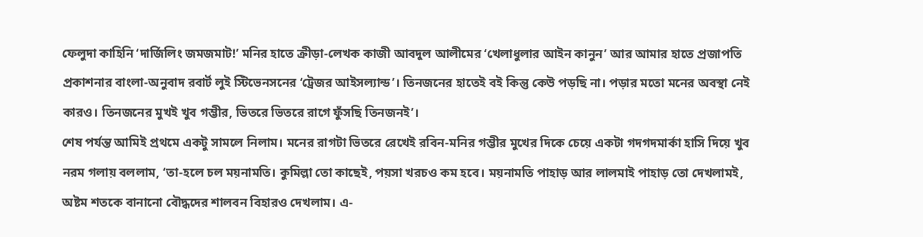ফেলুদা কাহিনি ‘দার্জিলিং জমজমাট!’ মনির হাতে ক্রীড়া-লেখক কাজী আবদুল আলীমের ‘খেলাধুলার আইন কানুন’ আর আমার হাতে প্রজাপতি প্রকাশনার বাংলা-অনুবাদ রবার্ট লুই স্টিভেনসনের ‘ট্রেজর আইসল্যান্ড’। তিনজনের হাতেই বই কিন্তু কেউ পড়ছি না। পড়ার মতো মনের অবস্থা নেই কারও। তিনজনের মুখই খুব গম্ভীর, ভিতরে ভিতরে রাগে ফুঁসছি তিনজনই’।
শেষ পর্যন্ত আমিই প্রথমে একটু সামলে নিলাম। মনের রাগটা ভিতরে রেখেই রবিন-মনির গম্ভীর মুখের দিকে চেয়ে একটা গদগদমার্কা হাসি দিয়ে খুব নরম গলায় বললাম, ‘তা-হলে চল ময়নামতি। কুমিল্লা তো কাছেই, পয়সা খরচও কম হবে। ময়নামতি পাহাড় আর লালমাই পাহাড় তো দেখলামই, অষ্টম শতকে বানানো বৌদ্ধদের শালবন বিহারও দেখলাম। এ-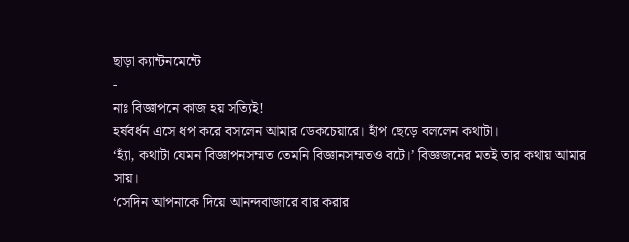ছাড়া ক্যান্টনমেন্টে
-
নাঃ বিজ্ঞাপনে কাজ হয় সত্যিই!
হর্ষবর্ধন এসে ধপ করে বসলেন আমার ডেকচেয়ারে। হাঁপ ছেড়ে বললেন কথাটা।
‘হ্যাঁ, কথাটা যেমন বিজ্ঞাপনসম্মত তেমনি বিজ্ঞানসম্মতও বটে।’ বিজ্ঞজনের মতই তার কথায় আমার সায়।
‘সেদিন আপনাকে দিয়ে আনন্দবাজারে বার করার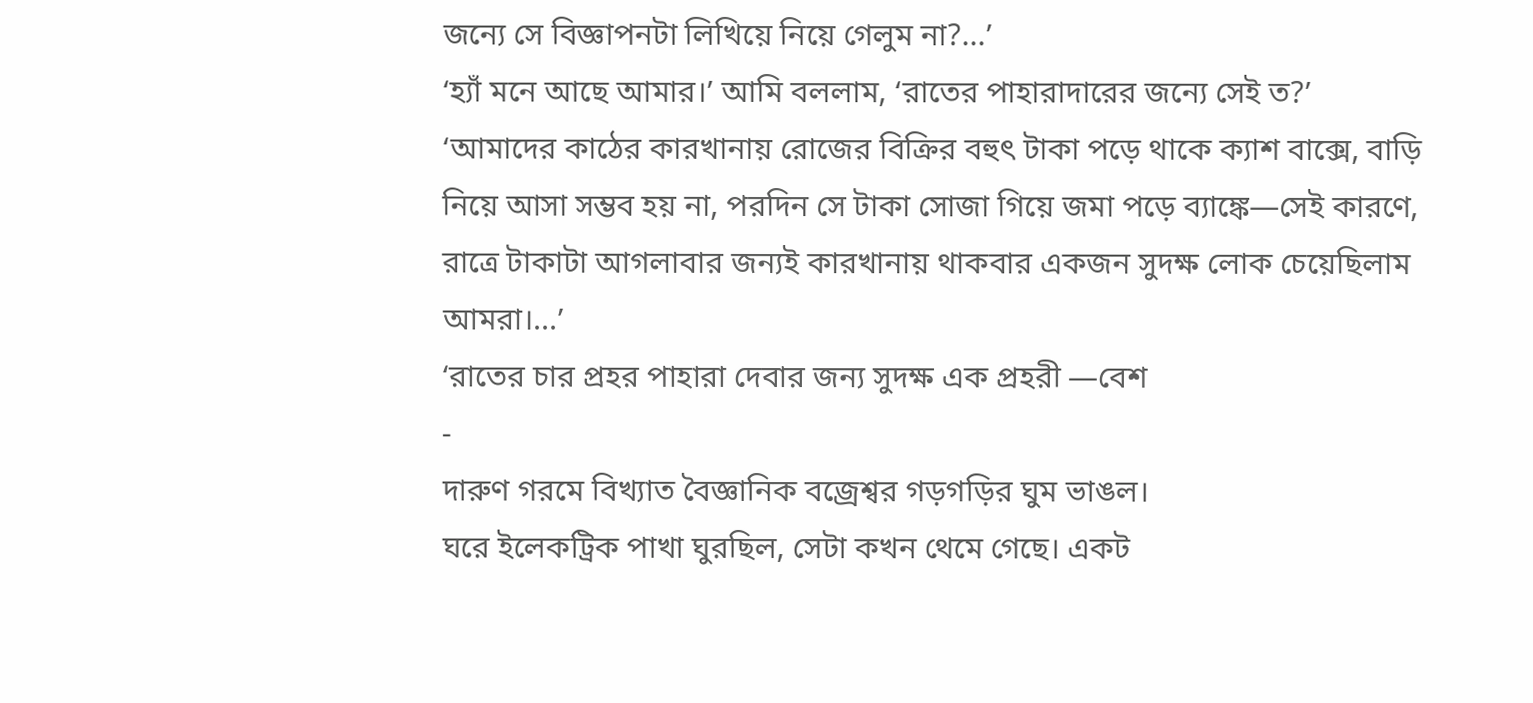জন্যে সে বিজ্ঞাপনটা লিখিয়ে নিয়ে গেলুম না?...’
‘হ্যাঁ মনে আছে আমার।’ আমি বললাম, ‘রাতের পাহারাদারের জন্যে সেই ত?’
‘আমাদের কাঠের কারখানায় রোজের বিক্রির বহুৎ টাকা পড়ে থাকে ক্যাশ বাক্সে, বাড়ি নিয়ে আসা সম্ভব হয় না, পরদিন সে টাকা সোজা গিয়ে জমা পড়ে ব্যাঙ্কে—সেই কারণে, রাত্রে টাকাটা আগলাবার জন্যই কারখানায় থাকবার একজন সুদক্ষ লোক চেয়েছিলাম আমরা।...’
‘রাতের চার প্রহর পাহারা দেবার জন্য সুদক্ষ এক প্রহরী —বেশ
-
দারুণ গরমে বিখ্যাত বৈজ্ঞানিক বজ্রেশ্বর গড়গড়ির ঘুম ভাঙল।
ঘরে ইলেকট্রিক পাখা ঘুরছিল, সেটা কখন থেমে গেছে। একট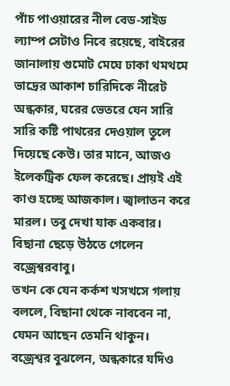পাঁচ পাওয়ারের নীল বেড-সাইড ল্যাম্প সেটাও নিবে রয়েছে, বাইরের জানালায় গুমোট মেঘে ঢাকা থমথমে ভাদ্রের আকাশ চারিদিকে নীরেট অন্ধকার, ঘরের ভেতরে যেন সারি সারি কষ্টি পাথরের দেওয়াল তুলে দিয়েছে কেউ। তার মানে, আজও ইলেকট্রিক ফেল করেছে। প্রায়ই এই কাণ্ড হচ্ছে আজকাল। জ্বালাতন করে মারল। তবু দেখা যাক একবার। বিছানা ছেড়ে উঠতে গেলেন বজ্রেশ্বরবাবু।
তখন কে যেন কর্কশ খসখসে গলায় বললে, বিছানা থেকে নাববেন না, যেমন আছেন তেমনি থাকুন।
বজ্রেশ্বর বুঝলেন, অন্ধকারে যদিও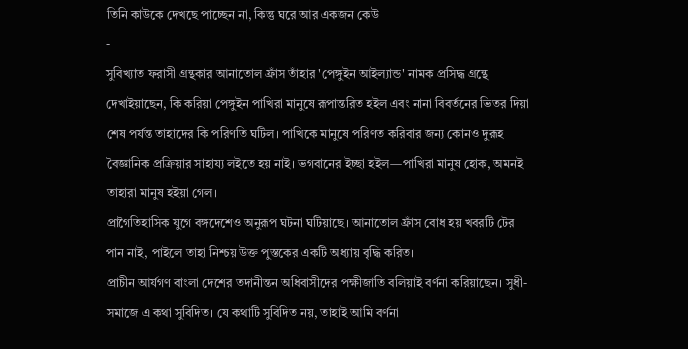তিনি কাউকে দেখছে পাচ্ছেন না, কিন্তু ঘরে আর একজন কেউ
-
সুবিখ্যাত ফরাসী গ্রন্থকার আনাতোল ফ্রাঁস তাঁহার 'পেঙ্গুইন আইল্যান্ড' নামক প্রসিদ্ধ গ্রন্থে দেখাইয়াছেন, কি করিয়া পেঙ্গুইন পাখিরা মানুষে রূপান্তরিত হইল এবং নানা বিবর্তনের ভিতর দিয়া শেষ পর্যন্ত তাহাদের কি পরিণতি ঘটিল। পাখিকে মানুষে পরিণত করিবার জন্য কোনও দুরূহ বৈজ্ঞানিক প্রক্রিয়ার সাহায্য লইতে হয় নাই। ভগবানের ইচ্ছা হইল—পাখিরা মানুষ হোক, অমনই তাহারা মানুষ হইয়া গেল।
প্রাগৈতিহাসিক যুগে বঙ্গদেশেও অনুরূপ ঘটনা ঘটিয়াছে। আনাতোল ফ্রাঁস বোধ হয় খবরটি টের পান নাই, পাইলে তাহা নিশ্চয় উক্ত পুস্তকের একটি অধ্যায় বৃদ্ধি করিত।
প্রাচীন আর্যগণ বাংলা দেশের তদানীন্তন অধিবাসীদের পক্ষীজাতি বলিয়াই বর্ণনা করিয়াছেন। সুধী-সমাজে এ কথা সুবিদিত। যে কথাটি সুবিদিত নয়, তাহাই আমি বর্ণনা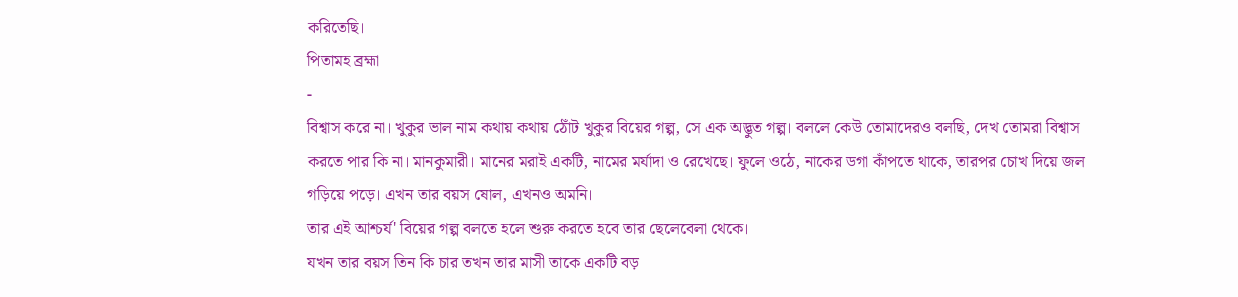করিতেছি।
পিতামহ ব্রহ্মা
-
বিশ্বাস করে না। খুকুর ভাল নাম কথায় কথায় ঠোঁট খুকুর বিয়ের গল্প, সে এক অদ্ভুত গল্প। বললে কেউ তোমাদেরও বলছি, দেখ তোমরা বিশ্বাস করতে পার কি না। মানকুমারী। মানের মরাই একটি, নামের মর্যাদা ও রেখেছে। ফুলে ওঠে, নাকের ডগা কাঁপতে থাকে, তারপর চোখ দিয়ে জল গড়িয়ে পড়ে। এখন তার বয়স ষোল, এখনও অমনি।
তার এই আশ্চর্য' বিয়ের গল্প বলতে হলে শুরু করতে হবে তার ছেলেবেলা থেকে।
যখন তার বয়স তিন কি চার তখন তার মাসী তাকে একটি বড়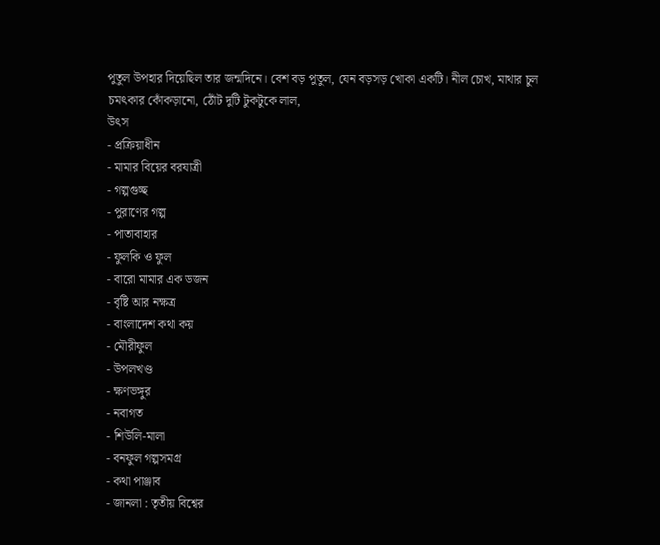পুতুল উপহার দিয়েছিল তার জন্মদিনে। বেশ বড় পুতুল, যেন বড়সড় খোকা একটি। নীল চোখ, মাথার চুল চমৎকার কোঁকড়ানো, ঠোঁট দুটি টুকটুকে লাল,
উৎস
- প্রক্রিয়াধীন
- মামার বিয়ের বরযাত্রী
- গল্পগুচ্ছ
- পুরাণের গল্প
- পাতাবাহার
- ফুলকি ও ফুল
- বারো মামার এক ডজন
- বৃষ্টি আর নক্ষত্র
- বাংলাদেশ কথা কয়
- মৌরীফুল
- উপলখণ্ড
- ক্ষণভঙ্গুর
- নবাগত
- শিউলি-মালা
- বনফুল গল্পসমগ্র
- কথা পাঞ্জাব
- জানলা : তৃতীয় বিশ্বের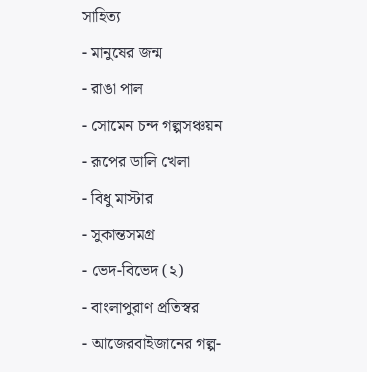সাহিত্য
- মানুষের জন্ম
- রাঙা পাল
- সোমেন চন্দ গল্পসঞ্চয়ন
- রূপের ডালি খেলা
- বিধু মাস্টার
- সুকান্তসমগ্র
- ভেদ-বিভেদ (২)
- বাংলাপুরাণ প্রতিস্বর
- আজেরবাইজানের গল্প-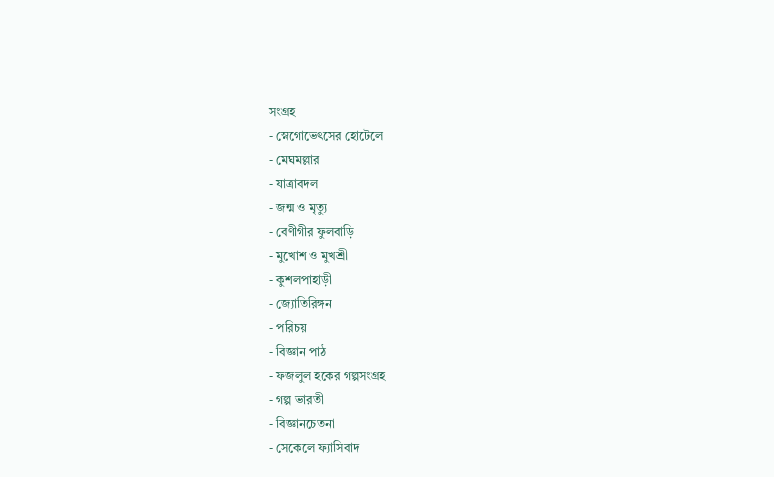সংগ্রহ
- স্নেগোভেৎসের হোটেলে
- মেঘমল্লার
- যাত্রাবদল
- জন্ম ও মৃত্যু
- বেণীগীর ফুলবাড়ি
- মুখোশ ও মুখশ্রী
- কুশলপাহাড়ী
- জ্যোতিরিঙ্গন
- পরিচয়
- বিজ্ঞান পাঠ
- ফজলুল হকের গল্পসংগ্রহ
- গল্প ভারতী
- বিজ্ঞানচেতনা
- সেকেলে ফ্যাসিবাদ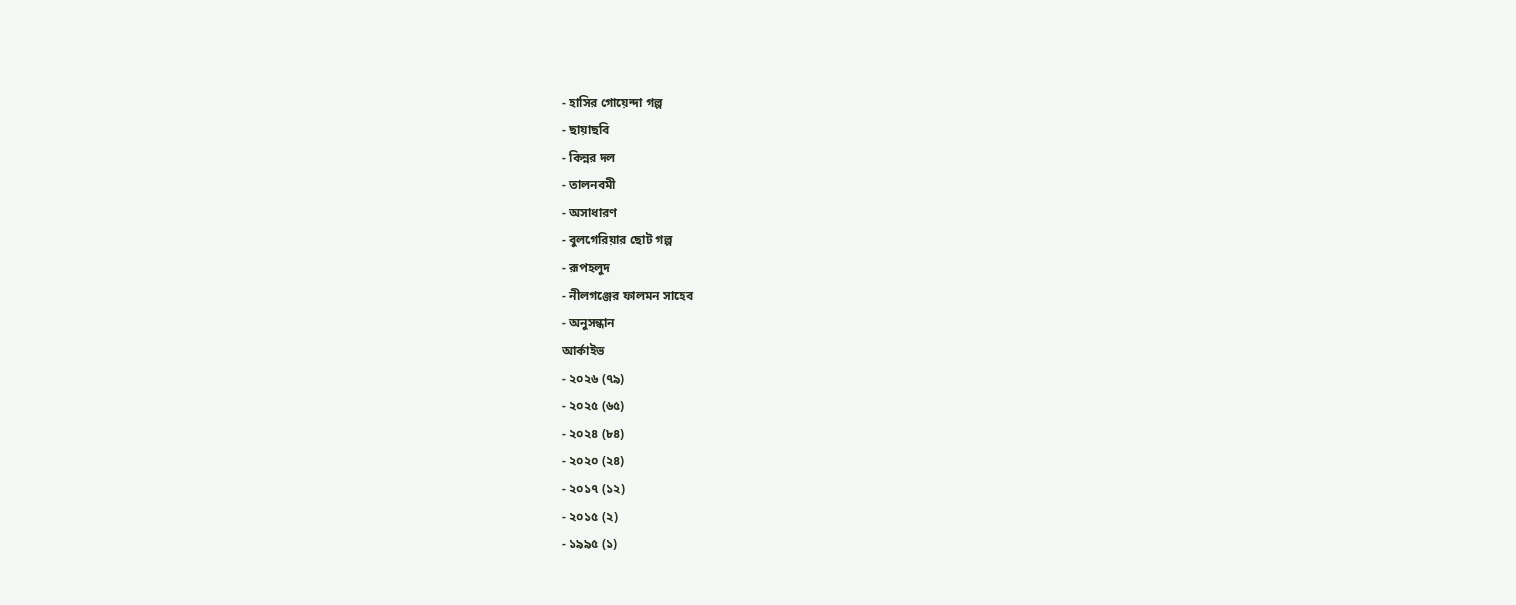- হাসির গোয়েন্দা গল্প
- ছায়াছবি
- কিন্নর দল
- তালনবমী
- অসাধারণ
- বুলগেরিয়ার ছোট গল্প
- রূপহলুদ
- নীলগঞ্জের ফালমন সাহেব
- অনুসন্ধান
আর্কাইভ
- ২০২৬ (৭৯)
- ২০২৫ (৬৫)
- ২০২৪ (৮৪)
- ২০২০ (২৪)
- ২০১৭ (১২)
- ২০১৫ (২)
- ১৯৯৫ (১)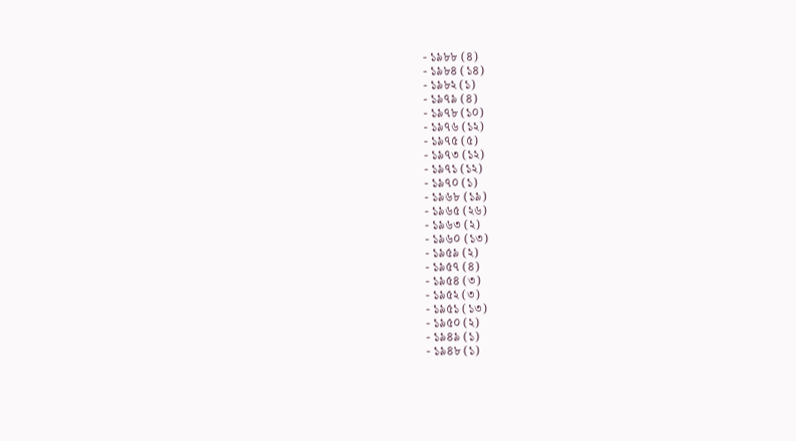- ১৯৮৮ (৪)
- ১৯৮৪ (১৪)
- ১৯৮২ (১)
- ১৯৭৯ (৪)
- ১৯৭৮ (১০)
- ১৯৭৬ (১২)
- ১৯৭৫ (৫)
- ১৯৭৩ (১২)
- ১৯৭১ (১২)
- ১৯৭০ (১)
- ১৯৬৮ (১৯)
- ১৯৬৫ (২৬)
- ১৯৬৩ (২)
- ১৯৬০ (১৩)
- ১৯৫৯ (২)
- ১৯৫৭ (৪)
- ১৯৫৪ (৩)
- ১৯৫২ (৩)
- ১৯৫১ (১৩)
- ১৯৫০ (২)
- ১৯৪৯ (১)
- ১৯৪৮ (১)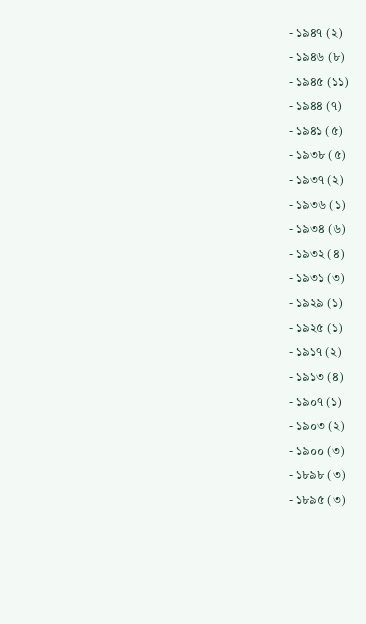- ১৯৪৭ (২)
- ১৯৪৬ (৮)
- ১৯৪৫ (১১)
- ১৯৪৪ (৭)
- ১৯৪১ (৫)
- ১৯৩৮ (৫)
- ১৯৩৭ (২)
- ১৯৩৬ (১)
- ১৯৩৪ (৬)
- ১৯৩২ (৪)
- ১৯৩১ (৩)
- ১৯২৯ (১)
- ১৯২৫ (১)
- ১৯১৭ (২)
- ১৯১৩ (৪)
- ১৯০৭ (১)
- ১৯০৩ (২)
- ১৯০০ (৩)
- ১৮৯৮ (৩)
- ১৮৯৫ (৩)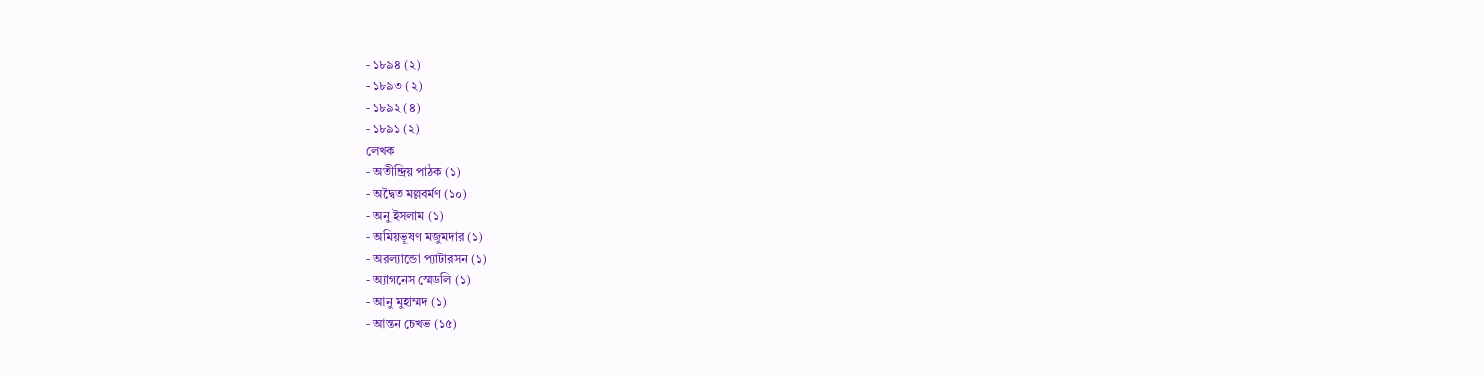- ১৮৯৪ (২)
- ১৮৯৩ (২)
- ১৮৯২ (৪)
- ১৮৯১ (২)
লেখক
- অতীন্দ্রিয় পাঠক (১)
- অদ্বৈত মল্লবর্মণ (১০)
- অনু ইসলাম (১)
- অমিয়ভূষণ মজুমদার (১)
- অরল্যান্ডো প্যাটারসন (১)
- অ্যাগনেস স্মেডলি (১)
- আনু মুহাম্মদ (১)
- আন্তন চেখভ (১৫)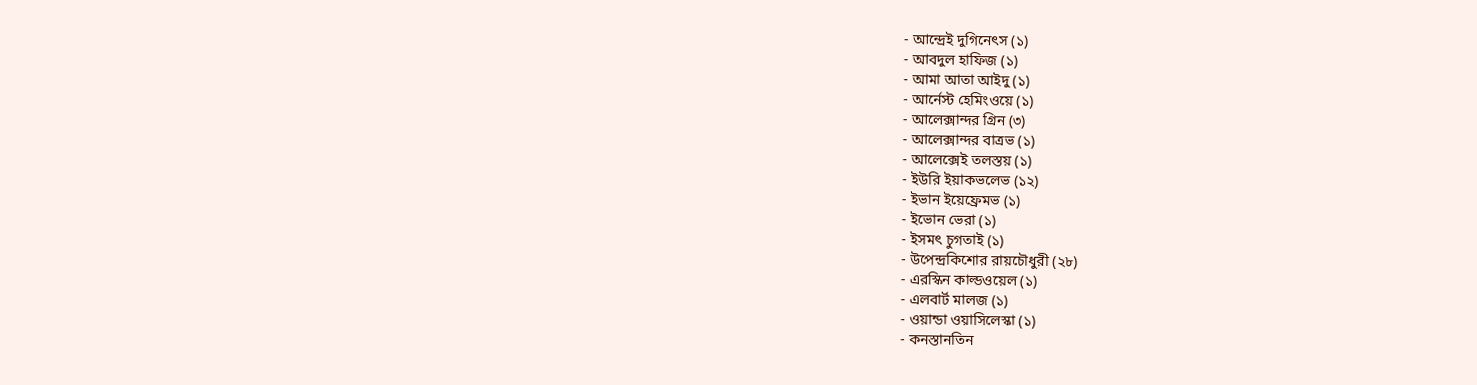- আন্দ্রেই দুগিনেৎস (১)
- আবদুল হাফিজ (১)
- আমা আতা আইদু (১)
- আর্নেস্ট হেমিংওয়ে (১)
- আলেক্সান্দর গ্রিন (৩)
- আলেক্সান্দর বাত্রভ (১)
- আলেক্সেই তলস্তয় (১)
- ইউরি ইয়াকভলেভ (১২)
- ইভান ইয়েফ্রেমভ (১)
- ইভোন ভেরা (১)
- ইসমৎ চুগতাই (১)
- উপেন্দ্রকিশোর রায়চৌধুরী (২৮)
- এরস্কিন কাল্ডওয়েল (১)
- এলবার্ট মালজ (১)
- ওয়ান্ডা ওয়াসিলেস্কা (১)
- কনস্তানতিন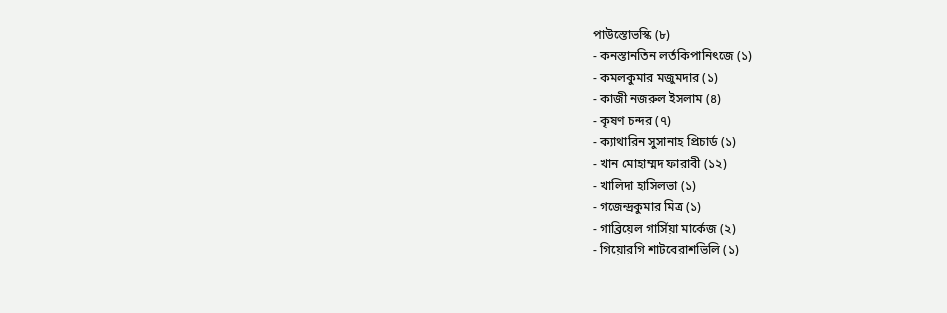পাউস্তোভস্কি (৮)
- কনস্তানতিন লর্তকিপানিৎজে (১)
- কমলকুমার মজুমদার (১)
- কাজী নজরুল ইসলাম (৪)
- কৃষণ চন্দর (৭)
- ক্যাথারিন সুসানাহ প্রিচার্ড (১)
- খান মোহাম্মদ ফারাবী (১২)
- খালিদা হাসিলভা (১)
- গজেন্দ্রকুমার মিত্র (১)
- গাব্রিয়েল গার্সিয়া মার্কেজ (২)
- গিয়োরগি শাটবেরাশভিলি (১)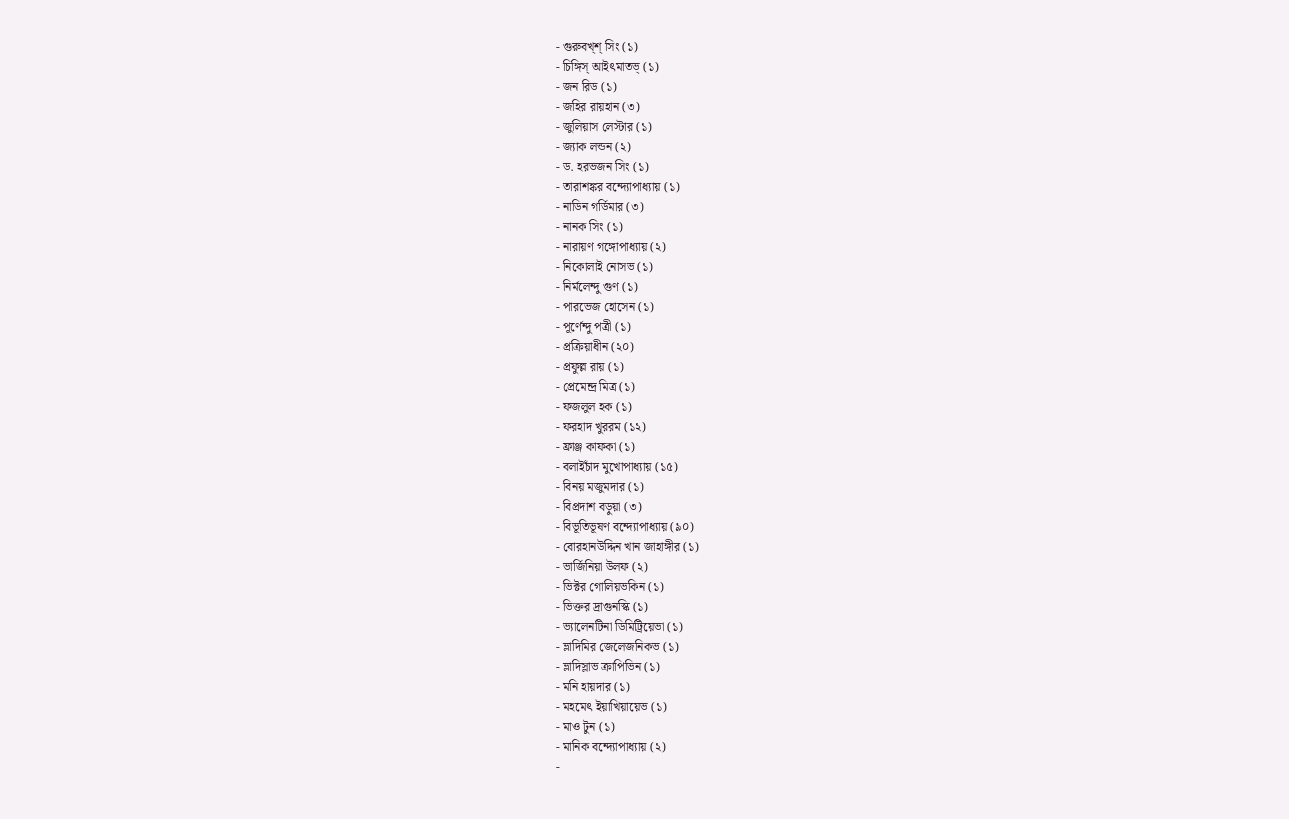- গুরুবখ্শ্ সিং (১)
- চিঙ্গিস্ আইৎমাতভ্ (১)
- জন রিড (১)
- জহির রায়হান (৩)
- জুলিয়াস লেস্টার (১)
- জ্যাক লন্ডন (২)
- ড. হরভজন সিং (১)
- তারাশঙ্কর বন্দ্যোপাধ্যায় (১)
- নাডিন গর্ডিমার (৩)
- নানক সিং (১)
- নারায়ণ গঙ্গোপাধ্যায় (২)
- নিকোলাই নোসভ (১)
- নির্মলেন্দু গুণ (১)
- পারভেজ হোসেন (১)
- পূর্ণেন্দু পত্রী (১)
- প্রক্রিয়াধীন (২০)
- প্রফুল্ল রায় (১)
- প্রেমেন্দ্র মিত্র (১)
- ফজলুল হক (১)
- ফরহাদ খুররম (১২)
- ফ্রাঞ্জ কাফকা (১)
- বলাইচাঁদ মুখোপাধ্যায় (১৫)
- বিনয় মজুমদার (১)
- বিপ্রদাশ বড়ুয়া (৩)
- বিভূতিভূষণ বন্দ্যোপাধ্যায় (৯০)
- বোরহানউদ্দিন খান জাহাঙ্গীর (১)
- ভার্জিনিয়া উলফ (২)
- ভিক্টর গোলিয়ভকিন (১)
- ভিক্তর দ্রাগুনস্কি (১)
- ভ্যালেনটিনা ডিমিট্রিয়েভা (১)
- ভ্লাদিমির জেলেজনিকভ (১)
- ভ্লাদিস্লাভ ক্রাপিভিন (১)
- মনি হায়দার (১)
- মহমেৎ ইয়াখিয়ায়েভ (১)
- মাও টুন (১)
- মানিক বন্দ্যোপাধ্যায় (২)
-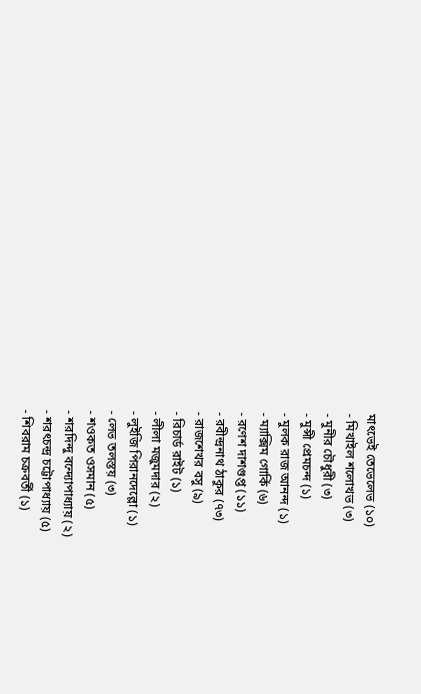মাৎভেই তেভেলেভ (১০)
- মিখাইল শলোখভ (৩)
- মুনীর চৌধুরী (৩)
- মুন্সী প্রেমচন্দ (১)
- মুলক রাজ আনন্দ (১)
- ম্যাক্সিম গোর্কি (৬)
- রণেশ দাশগুপ্ত (১১)
- রবীন্দ্রনাথ ঠাকুর (৭৩)
- রাজশেখর বসু (৯)
- রিচার্ড রাইট (১)
- লীলা মজুমদার (২)
- লুইজি পিরানদেল্লো (১)
- লেভ তলস্তয় (৩)
- শওকত ওসমান (৫)
- শরদিন্দু বন্দ্যোপাধ্যায় (২)
- শরৎচন্দ্র চট্টোপাধ্যায় (৫)
- শিবরাম চক্রবর্তী (১)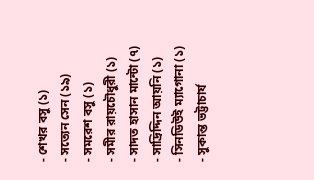- শেখর বসু (১)
- সত্যেন সেন (১৯)
- সমরেশ বসু (১)
- সমীর রায়চৌধুরী (১)
- সাদত হাসান মান্টো (৭)
- সাদ্রিদ্দিন আয়নি (১)
- সিনডিউই ম্যাগোনা (১)
- সুকান্ত ভট্টাচার্য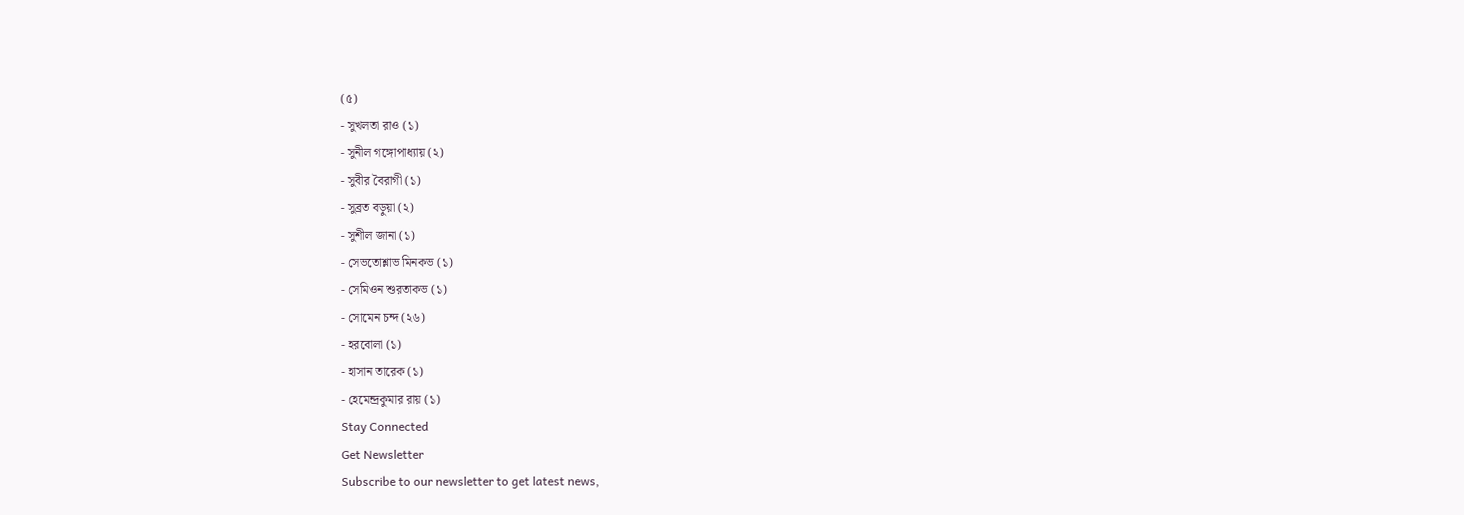(৫)
- সুখলতা রাও (১)
- সুনীল গঙ্গোপাধ্যায় (২)
- সুবীর বৈরাগী (১)
- সুব্রত বড়ুয়া (২)
- সুশীল জানা (১)
- সেভতোশ্লাভ মিনকভ (১)
- সেমিওন শুরতাকভ (১)
- সোমেন চন্দ (২৬)
- হরবোলা (১)
- হাসান তারেক (১)
- হেমেন্দ্রকুমার রায় (১)
Stay Connected
Get Newsletter
Subscribe to our newsletter to get latest news,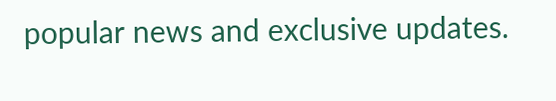popular news and exclusive updates.